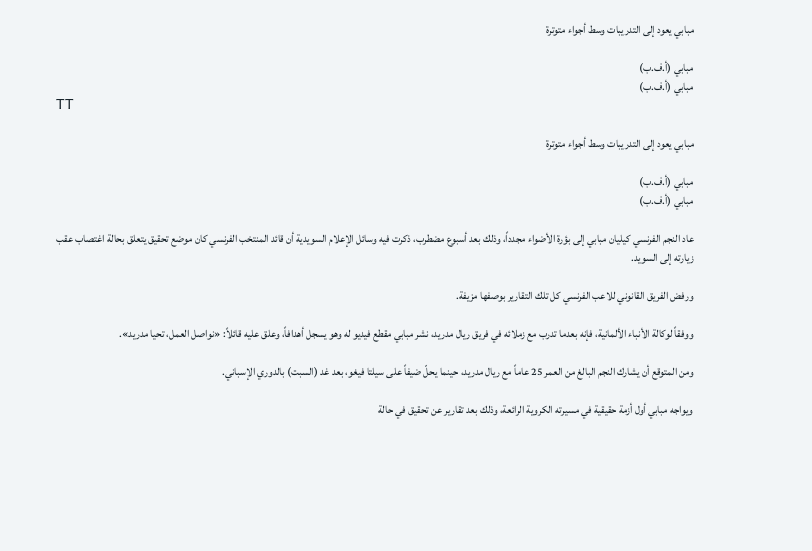مبابي يعود إلى التدريبات وسط أجواء متوترة

مبابي (أ.ف.ب)
مبابي (أ.ف.ب)
TT

مبابي يعود إلى التدريبات وسط أجواء متوترة

مبابي (أ.ف.ب)
مبابي (أ.ف.ب)

عاد النجم الفرنسي كيليان مبابي إلى بؤرة الأضواء مجدداً، وذلك بعد أسبوع مضطرب، ذكرت فيه وسائل الإعلام السويدية أن قائد المنتخب الفرنسي كان موضع تحقيق يتعلق بحالة اغتصاب عقب زيارته إلى السويد.

ورفض الفريق القانوني للاعب الفرنسي كل تلك التقارير بوصفها مزيفة.

ووفقاً لوكالة الأنباء الألمانية، فإنه بعدما تدرب مع زملائه في فريق ريال مدريد، نشر مبابي مقطع فيديو له وهو يسجل أهدافاً، وعلق عليه قائلاً: «نواصل العمل، تحيا مدريد».

ومن المتوقع أن يشارك النجم البالغ من العمر 25 عاماً مع ريال مدريد، حينما يحلّ ضيفاً على سيلتا فيغو، بعد غد (السبت) بالدوري الإسباني.

ويواجه مبابي أول أزمة حقيقية في مسيرته الكروية الرائعة، وذلك بعد تقارير عن تحقيق في حالة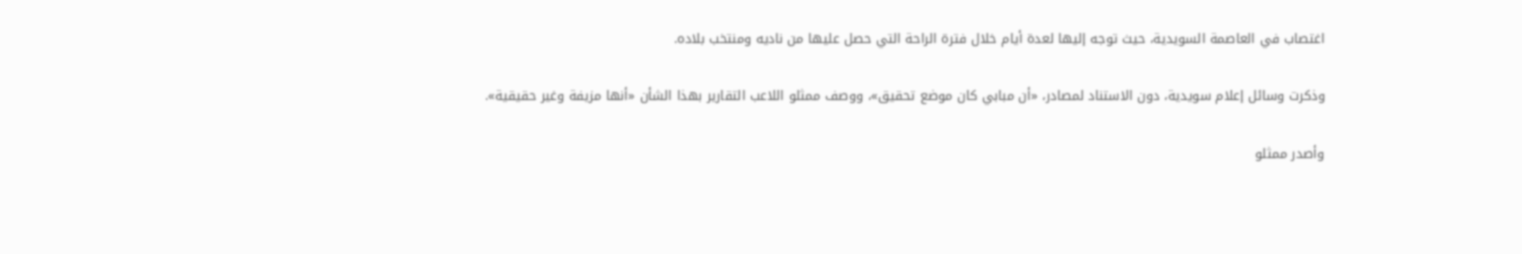اغتصاب في العاصمة السويدية، حيث توجه إليها لعدة أيام خلال فترة الراحة التي حصل عليها من ناديه ومنتخب بلاده.

وذكرت وسائل إعلام سويدية، دون الاستناد لمصادر، «أن مبابي كان موضع تحقيق»، ووصف ممثلو اللاعب التقارير بهذا الشأن «أنها مزيفة وغير حقيقية».

وأصدر ممثلو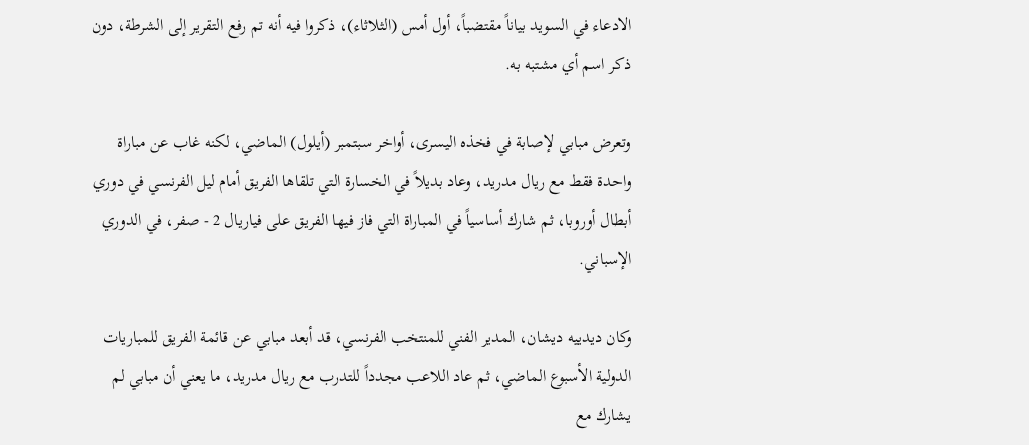الادعاء في السويد بياناً مقتضباً، أول أمس (الثلاثاء)، ذكروا فيه أنه تم رفع التقرير إلى الشرطة، دون ذكر اسم أي مشتبه به.

وتعرض مبابي لإصابة في فخذه اليسرى، أواخر سبتمبر (أيلول) الماضي، لكنه غاب عن مباراة واحدة فقط مع ريال مدريد، وعاد بديلاً في الخسارة التي تلقاها الفريق أمام ليل الفرنسي في دوري أبطال أوروبا، ثم شارك أساسياً في المباراة التي فاز فيها الفريق على فياريال 2 - صفر، في الدوري الإسباني.

وكان ديدييه ديشان، المدير الفني للمنتخب الفرنسي، قد أبعد مبابي عن قائمة الفريق للمباريات الدولية الأسبوع الماضي، ثم عاد اللاعب مجدداً للتدرب مع ريال مدريد، ما يعني أن مبابي لم يشارك مع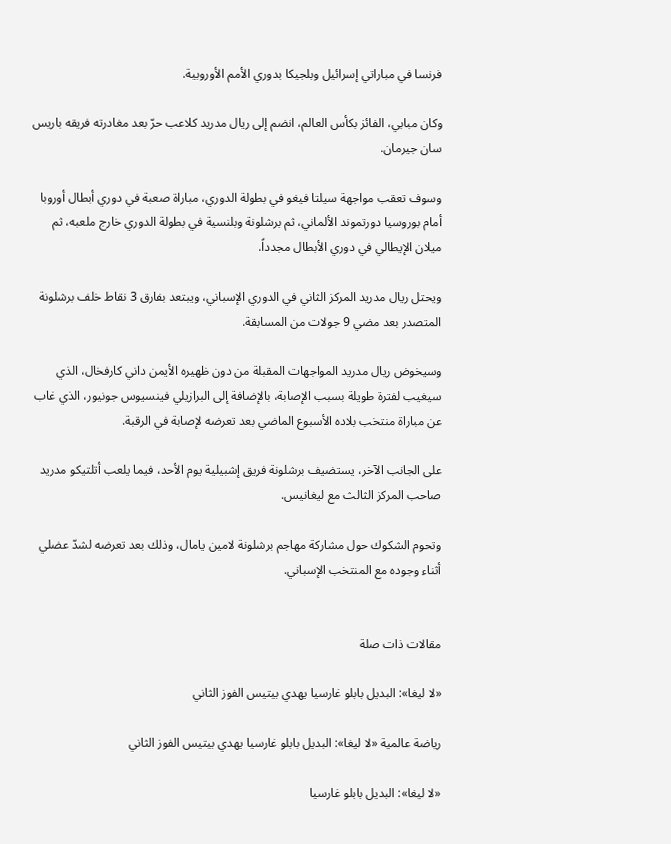فرنسا في مباراتي إسرائيل وبلجيكا بدوري الأمم الأوروبية.

وكان مبابي، الفائز بكأس العالم، انضم إلى ريال مدريد كلاعب حرّ بعد مغادرته فريقه باريس سان جيرمان.

وسوف تعقب مواجهة سيلتا فيغو في بطولة الدوري، مباراة صعبة في دوري أبطال أوروبا أمام بوروسيا دورتموند الألماني، ثم برشلونة وبلنسية في بطولة الدوري خارج ملعبه، ثم ميلان الإيطالي في دوري الأبطال مجدداً.

ويحتل ريال مدريد المركز الثاني في الدوري الإسباني، ويبتعد بفارق 3 نقاط خلف برشلونة المتصدر بعد مضي 9 جولات من المسابقة.

وسيخوض ريال مدريد المواجهات المقبلة من دون ظهيره الأيمن داني كارفخال، الذي سيغيب لفترة طويلة بسبب الإصابة، بالإضافة إلى البرازيلي فينسيوس جونيور، الذي غاب عن مباراة منتخب بلاده الأسبوع الماضي بعد تعرضه لإصابة في الرقبة.

على الجانب الآخر، يستضيف برشلونة فريق إشبيلية يوم الأحد، فيما يلعب أتلتيكو مدريد صاحب المركز الثالث مع ليغانيس.

وتحوم الشكوك حول مشاركة مهاجم برشلونة لامين يامال، وذلك بعد تعرضه لشدّ عضلي أثناء وجوده مع المنتخب الإسباني.


مقالات ذات صلة

«لا ليغا»: البديل بابلو غارسيا يهدي بيتيس الفوز الثاني

رياضة عالمية «لا ليغا»: البديل بابلو غارسيا يهدي بيتيس الفوز الثاني

«لا ليغا»: البديل بابلو غارسيا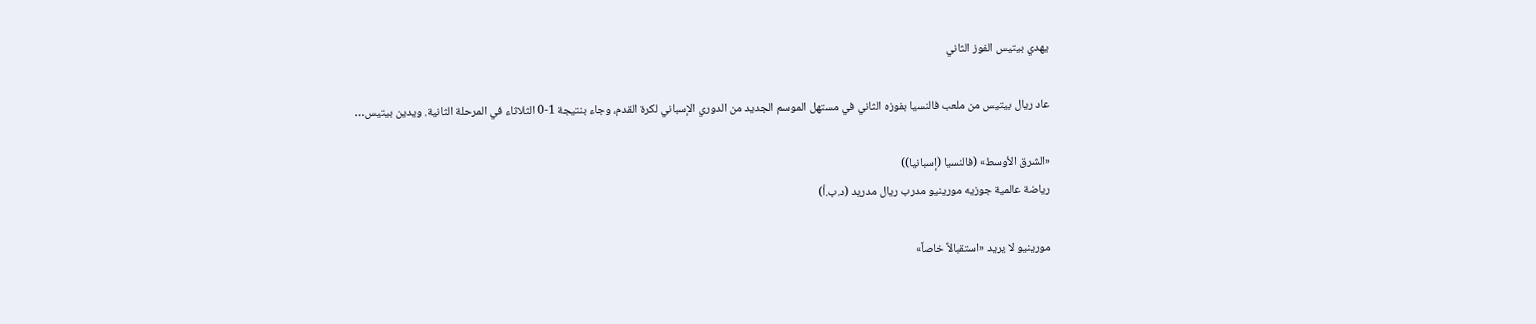يهدي بيتيس الفوز الثاني

عاد ريال بيتيس من ملعب فالنسيا بفوزه الثاني في مستهل الموسم الجديد من الدوري الإسباني لكرة القدم، وجاء بنتيجة 1-0 الثلاثاء في المرحلة الثانية. ويدين بيتيس…

«الشرق الأوسط» (فالنسيا (إسبانيا))
رياضة عالمية جوزيه مورينيو مدرب ريال مدريد (د.ب.أ)

مورينيو لا يريد «استقبالاً خاصاً»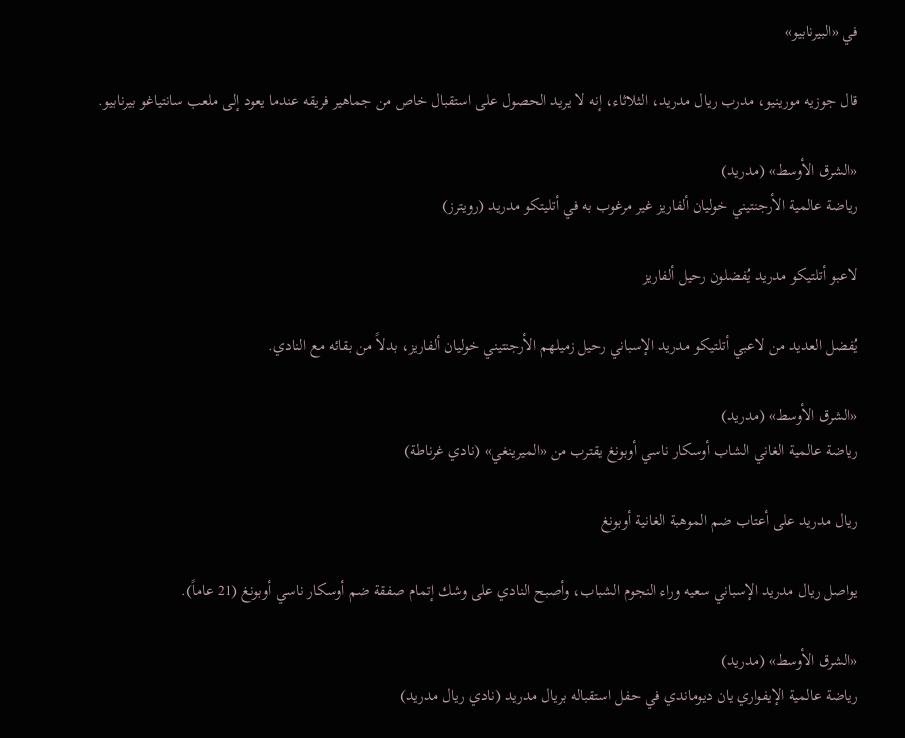في «البيرنابيو»

قال جوزيه مورينيو، مدرب ريال مدريد، الثلاثاء، إنه لا يريد الحصول على استقبال خاص من جماهير فريقه عندما يعود إلى ملعب سانتياغو بيرنابيو.

«الشرق الأوسط» (مدريد)
رياضة عالمية الأرجنتيني خوليان ألفاريز غير مرغوب به في أتليتكو مدريد (رويترز)

لاعبو أتلتيكو مدريد يُفضلون رحيل ألفاريز

يُفضل العديد من لاعبي أتلتيكو مدريد الإسباني رحيل زميلهم الأرجنتيني خوليان ألفاريز، بدلاً من بقائه مع النادي.

«الشرق الأوسط» (مدريد)
رياضة عالمية الغاني الشاب أوسكار ناسي أوبونغ يقترب من «الميرينغي» (نادي غرناطة)

ريال مدريد على أعتاب ضم الموهبة الغانية أوبونغ

يواصل ريال مدريد الإسباني سعيه وراء النجوم الشباب، وأصبح النادي على وشك إتمام صفقة ضم أوسكار ناسي أوبونغ (21 عاماً).

«الشرق الأوسط» (مدريد)
رياضة عالمية الإيفواري يان ديوماندي في حفل استقباله بريال مدريد (نادي ريال مدريد)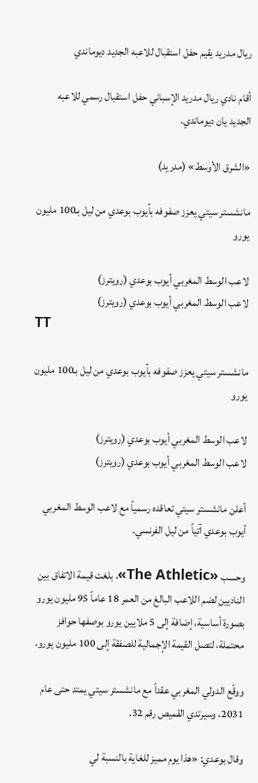ريال مدريد يقيم حفل استقبال للاعبه الجديد ديوماندي

أقام نادي ريال مدريد الإسباني حفل استقبال رسمي للاعبه الجديد يان ديوماندي.

«الشرق الأوسط» (مدريد)

مانشستر سيتي يعزز صفوفه بأيوب بوعدي من ليل بـ100 مليون يورو

لاعب الوسط المغربي أيوب بوعدي (رويترز)
لاعب الوسط المغربي أيوب بوعدي (رويترز)
TT

مانشستر سيتي يعزز صفوفه بأيوب بوعدي من ليل بـ100 مليون يورو

لاعب الوسط المغربي أيوب بوعدي (رويترز)
لاعب الوسط المغربي أيوب بوعدي (رويترز)

أعلن مانشستر سيتي تعاقده رسمياً مع لاعب الوسط المغربي أيوب بوعدي آتياً من ليل الفرنسي.

وحسب «The Athletic»، بلغت قيمة الاتفاق بين الناديين لضم اللاعب البالغ من العمر 18 عاماً 95 مليون يورو بصورة أساسية، إضافة إلى 5 ملايين يورو بوصفها حوافز محتملة، لتصل القيمة الإجمالية للصفقة إلى 100 مليون يورو.

ووقّع الدولي المغربي عقداً مع مانشستر سيتي يمتد حتى عام 2031، وسيرتدي القميص رقم 32.

وقال بوعدي: «هذا يوم مميز للغاية بالنسبة لي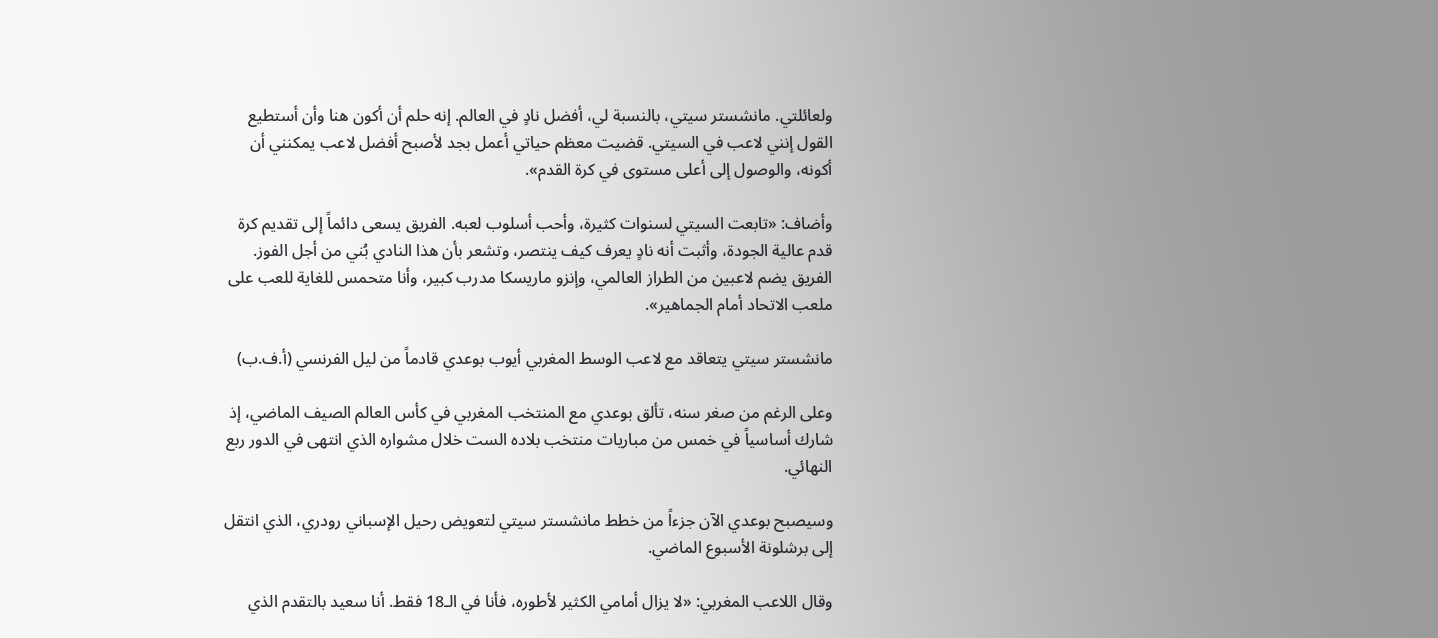ولعائلتي. مانشستر سيتي، بالنسبة لي، أفضل نادٍ في العالم. إنه حلم أن أكون هنا وأن أستطيع القول إنني لاعب في السيتي. قضيت معظم حياتي أعمل بجد لأصبح أفضل لاعب يمكنني أن أكونه، والوصول إلى أعلى مستوى في كرة القدم».

وأضاف: «تابعت السيتي لسنوات كثيرة، وأحب أسلوب لعبه. الفريق يسعى دائماً إلى تقديم كرة قدم عالية الجودة، وأثبت أنه نادٍ يعرف كيف ينتصر، وتشعر بأن هذا النادي بُني من أجل الفوز. الفريق يضم لاعبين من الطراز العالمي، وإنزو ماريسكا مدرب كبير، وأنا متحمس للغاية للعب على ملعب الاتحاد أمام الجماهير».

مانشستر سيتي يتعاقد مع لاعب الوسط المغربي أيوب بوعدي قادماً من ليل الفرنسي (أ.ف.ب)

وعلى الرغم من صغر سنه، تألق بوعدي مع المنتخب المغربي في كأس العالم الصيف الماضي، إذ شارك أساسياً في خمس من مباريات منتخب بلاده الست خلال مشواره الذي انتهى في الدور ربع النهائي.

وسيصبح بوعدي الآن جزءاً من خطط مانشستر سيتي لتعويض رحيل الإسباني رودري، الذي انتقل إلى برشلونة الأسبوع الماضي.

وقال اللاعب المغربي: «لا يزال أمامي الكثير لأطوره، فأنا في الـ18 فقط. أنا سعيد بالتقدم الذي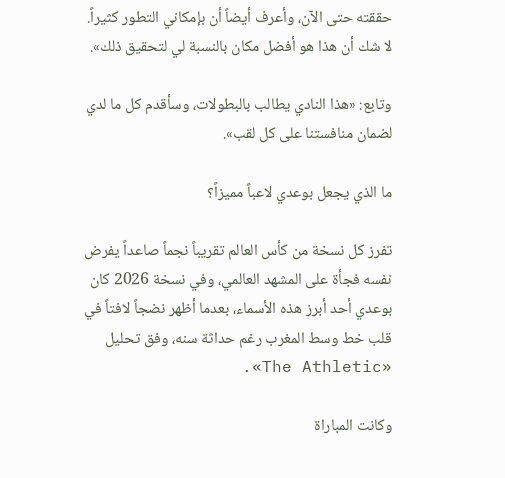حققته حتى الآن، وأعرف أيضاً أن بإمكاني التطور كثيراً. لا شك أن هذا هو أفضل مكان بالنسبة لي لتحقيق ذلك».

وتابع: «هذا النادي يطالب بالبطولات، وسأقدم كل ما لدي لضمان منافستنا على كل لقب».

ما الذي يجعل بوعدي لاعباً مميزاً؟

تفرز كل نسخة من كأس العالم تقريباً نجماً صاعداً يفرض نفسه فجأة على المشهد العالمي، وفي نسخة 2026 كان بوعدي أحد أبرز هذه الأسماء، بعدما أظهر نضجاً لافتاً في قلب خط وسط المغرب رغم حداثة سنه، وفق تحليل «The Athletic».

وكانت المباراة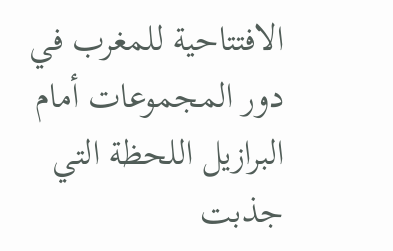الافتتاحية للمغرب في دور المجموعات أمام البرازيل اللحظة التي جذبت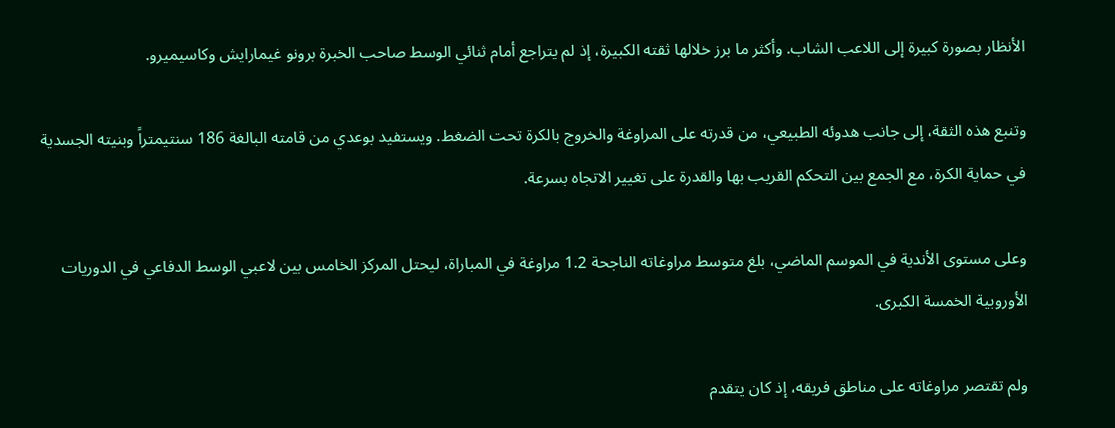الأنظار بصورة كبيرة إلى اللاعب الشاب. وأكثر ما برز خلالها ثقته الكبيرة، إذ لم يتراجع أمام ثنائي الوسط صاحب الخبرة برونو غيمارايش وكاسيميرو.

وتنبع هذه الثقة، إلى جانب هدوئه الطبيعي، من قدرته على المراوغة والخروج بالكرة تحت الضغط. ويستفيد بوعدي من قامته البالغة 186 سنتيمتراً وبنيته الجسدية في حماية الكرة، مع الجمع بين التحكم القريب بها والقدرة على تغيير الاتجاه بسرعة.

وعلى مستوى الأندية في الموسم الماضي، بلغ متوسط مراوغاته الناجحة 1.2 مراوغة في المباراة، ليحتل المركز الخامس بين لاعبي الوسط الدفاعي في الدوريات الأوروبية الخمسة الكبرى.

ولم تقتصر مراوغاته على مناطق فريقه، إذ كان يتقدم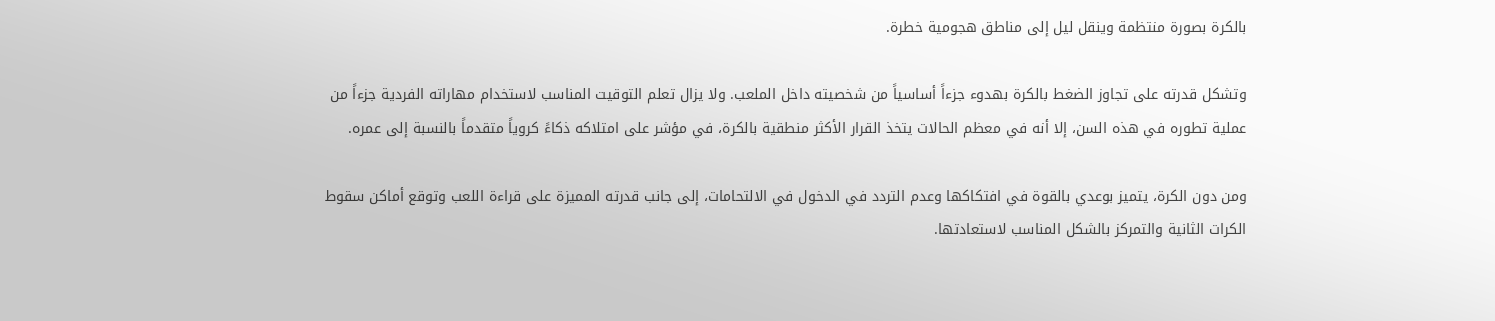بالكرة بصورة منتظمة وينقل ليل إلى مناطق هجومية خطرة.

وتشكل قدرته على تجاوز الضغط بالكرة بهدوء جزءاً أساسياً من شخصيته داخل الملعب. ولا يزال تعلم التوقيت المناسب لاستخدام مهاراته الفردية جزءاً من عملية تطوره في هذه السن، إلا أنه في معظم الحالات يتخذ القرار الأكثر منطقية بالكرة، في مؤشر على امتلاكه ذكاءً كروياً متقدماً بالنسبة إلى عمره.

ومن دون الكرة، يتميز بوعدي بالقوة في افتكاكها وعدم التردد في الدخول في الالتحامات، إلى جانب قدرته المميزة على قراءة اللعب وتوقع أماكن سقوط الكرات الثانية والتمركز بالشكل المناسب لاستعادتها.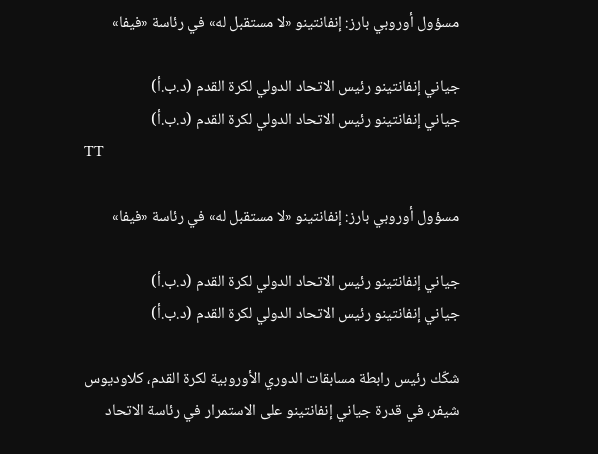مسؤول أوروبي بارز: إنفانتينو «لا مستقبل له» في رئاسة «فيفا»

جياني إنفانتينو رئيس الاتحاد الدولي لكرة القدم (د.ب.أ)
جياني إنفانتينو رئيس الاتحاد الدولي لكرة القدم (د.ب.أ)
TT

مسؤول أوروبي بارز: إنفانتينو «لا مستقبل له» في رئاسة «فيفا»

جياني إنفانتينو رئيس الاتحاد الدولي لكرة القدم (د.ب.أ)
جياني إنفانتينو رئيس الاتحاد الدولي لكرة القدم (د.ب.أ)

شكّك رئيس رابطة مسابقات الدوري الأوروبية لكرة القدم، كلاوديوس شيفر، في قدرة جياني إنفانتينو على الاستمرار في رئاسة الاتحاد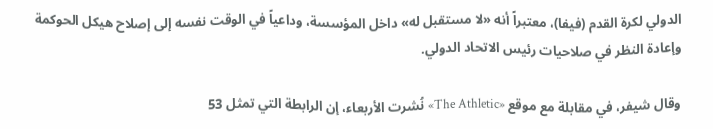الدولي لكرة القدم (فيفا)، معتبراً أنه «لا مستقبل له» داخل المؤسسة، وداعياً في الوقت نفسه إلى إصلاح هيكل الحوكمة وإعادة النظر في صلاحيات رئيس الاتحاد الدولي.

وقال شيفر، في مقابلة مع موقع «The Athletic» نُشرت الأربعاء، إن الرابطة التي تمثل 53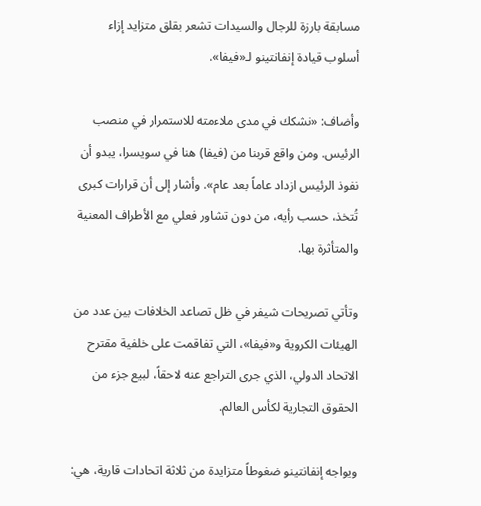مسابقة بارزة للرجال والسيدات تشعر بقلق متزايد إزاء أسلوب قيادة إنفانتينو لـ«فيفا».

وأضاف: «نشكك في مدى ملاءمته للاستمرار في منصب الرئيس. ومن واقع قربنا من (فيفا) هنا في سويسرا، يبدو أن نفوذ الرئيس ازداد عاماً بعد عام». وأشار إلى أن قرارات كبرى تُتخذ، حسب رأيه، من دون تشاور فعلي مع الأطراف المعنية والمتأثرة بها.

وتأتي تصريحات شيفر في ظل تصاعد الخلافات بين عدد من الهيئات الكروية و«فيفا»، التي تفاقمت على خلفية مقترح الاتحاد الدولي، الذي جرى التراجع عنه لاحقاً، لبيع جزء من الحقوق التجارية لكأس العالم.

ويواجه إنفانتينو ضغوطاً متزايدة من ثلاثة اتحادات قارية، هي: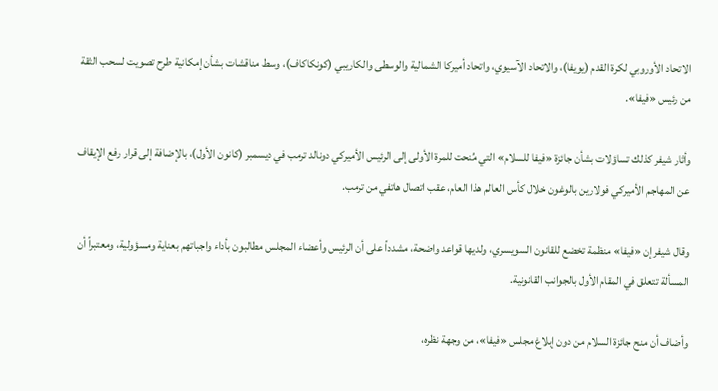الاتحاد الأوروبي لكرة القدم (يويفا)، والاتحاد الآسيوي، واتحاد أميركا الشمالية والوسطى والكاريبي (كونكاكاف)، وسط مناقشات بشأن إمكانية طرح تصويت لسحب الثقة من رئيس «فيفا».

وأثار شيفر كذلك تساؤلات بشأن جائزة «فيفا للسلام» التي مُنحت للمرة الأولى إلى الرئيس الأميركي دونالد ترمب في ديسمبر (كانون الأول)، بالإضافة إلى قرار رفع الإيقاف عن المهاجم الأميركي فولارين بالوغون خلال كأس العالم هذا العام، عقب اتصال هاتفي من ترمب.

وقال شيفر إن «فيفا» منظمة تخضع للقانون السويسري، ولديها قواعد واضحة، مشدداً على أن الرئيس وأعضاء المجلس مطالبون بأداء واجباتهم بعناية ومسؤولية، ومعتبراً أن المسألة تتعلق في المقام الأول بالجوانب القانونية.

وأضاف أن منح جائزة السلام من دون إبلاغ مجلس «فيفا»، من وجهة نظره،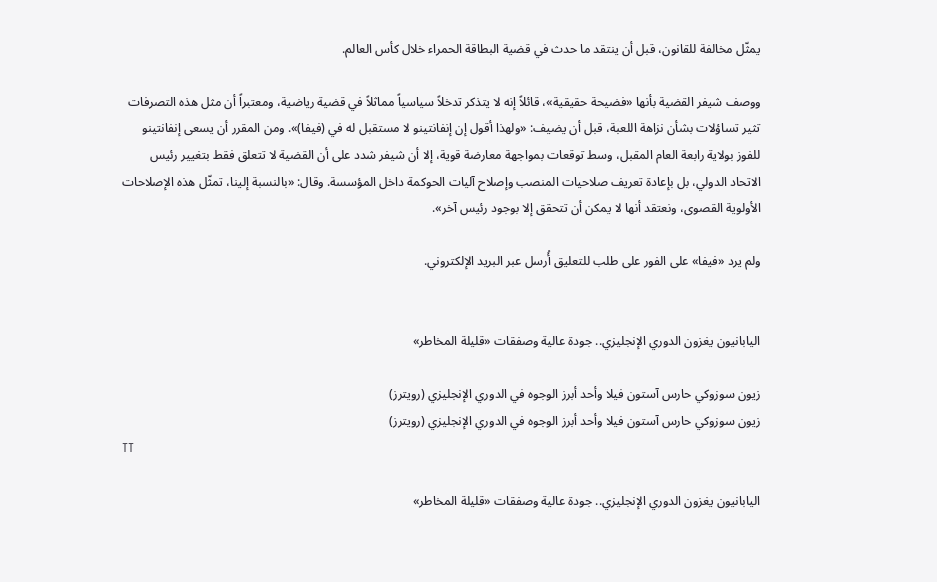يمثّل مخالفة للقانون، قبل أن ينتقد ما حدث في قضية البطاقة الحمراء خلال كأس العالم.

ووصف شيفر القضية بأنها «فضيحة حقيقية»، قائلاً إنه لا يتذكر تدخلاً سياسياً مماثلاً في قضية رياضية، ومعتبراً أن مثل هذه التصرفات تثير تساؤلات بشأن نزاهة اللعبة، قبل أن يضيف: «ولهذا أقول إن إنفانتينو لا مستقبل له في (فيفا)». ومن المقرر أن يسعى إنفانتينو للفوز بولاية رابعة العام المقبل، وسط توقعات بمواجهة معارضة قوية، إلا أن شيفر شدد على أن القضية لا تتعلق فقط بتغيير رئيس الاتحاد الدولي، بل بإعادة تعريف صلاحيات المنصب وإصلاح آليات الحوكمة داخل المؤسسة. وقال: «بالنسبة إلينا، تمثّل هذه الإصلاحات الأولوية القصوى، ونعتقد أنها لا يمكن أن تتحقق إلا بوجود رئيس آخر».

ولم يرد «فيفا» على الفور على طلب للتعليق أُرسل عبر البريد الإلكتروني.


اليابانيون يغزون الدوري الإنجليزي.. جودة عالية وصفقات «قليلة المخاطر»

زيون سوزوكي حارس آستون فيلا وأحد أبرز الوجوه في الدوري الإنجليزي (رويترز)
زيون سوزوكي حارس آستون فيلا وأحد أبرز الوجوه في الدوري الإنجليزي (رويترز)
TT

اليابانيون يغزون الدوري الإنجليزي.. جودة عالية وصفقات «قليلة المخاطر»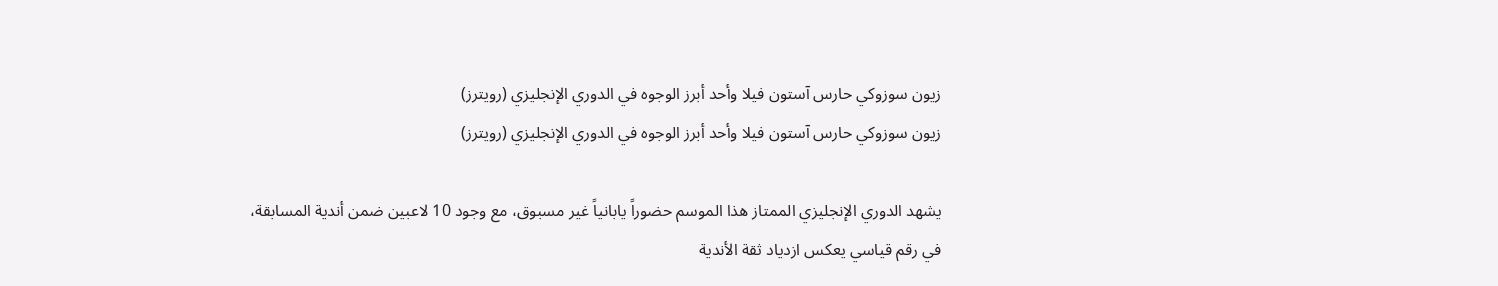زيون سوزوكي حارس آستون فيلا وأحد أبرز الوجوه في الدوري الإنجليزي (رويترز)
زيون سوزوكي حارس آستون فيلا وأحد أبرز الوجوه في الدوري الإنجليزي (رويترز)

يشهد الدوري الإنجليزي الممتاز هذا الموسم حضوراً يابانياً غير مسبوق، مع وجود 10 لاعبين ضمن أندية المسابقة، في رقم قياسي يعكس ازدياد ثقة الأندية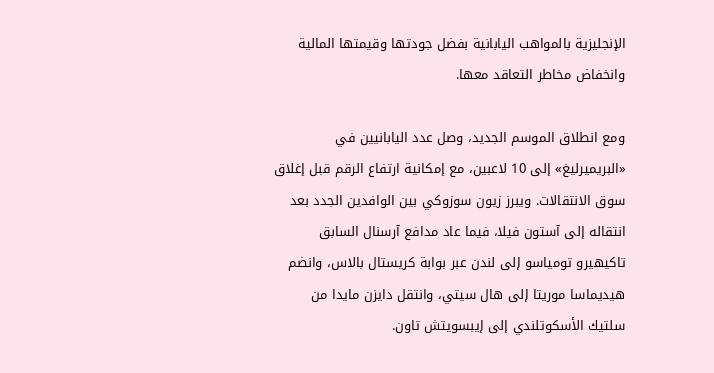الإنجليزية بالمواهب اليابانية بفضل جودتها وقيمتها المالية وانخفاض مخاطر التعاقد معها.

ومع انطلاق الموسم الجديد، وصل عدد اليابانيين في «البريميرليغ» إلى 10 لاعبين، مع إمكانية ارتفاع الرقم قبل إغلاق سوق الانتقالات. ويبرز زيون سوزوكي بين الوافدين الجدد بعد انتقاله إلى آستون فيلا، فيما عاد مدافع آرسنال السابق تاكيهيرو تومياسو إلى لندن عبر بوابة كريستال بالاس، وانضم هيديماسا موريتا إلى هال سيتي، وانتقل دايزن مايدا من سلتيك الأسكوتلندي إلى إيبسويتش تاون.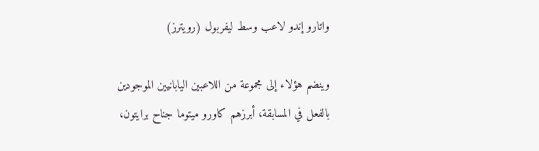واتارو إندو لاعب وسط ليفربول (رويترز)

وينضم هؤلاء إلى مجموعة من اللاعبين اليابانيين الموجودين بالفعل في المسابقة، أبرزهم كاورو ميتوما جناح برايتون،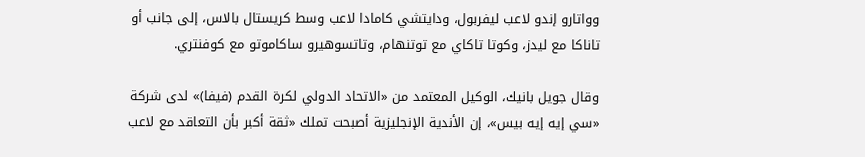وواتارو إندو لاعب ليفربول، ودايتشي كامادا لاعب وسط كريستال بالاس، إلى جانب أو تاناكا مع ليدز، وكوتا تاكاي مع توتنهام، وتاتسوهيرو ساكاموتو مع كوفنتري.

وقال جويل بانيك، الوكيل المعتمد من «الاتحاد الدولي لكرة القدم (فيفا)» لدى شركة «سي إيه إيه بيس»، إن الأندية الإنجليزية أصبحت تملك «ثقة أكبر بأن التعاقد مع لاعب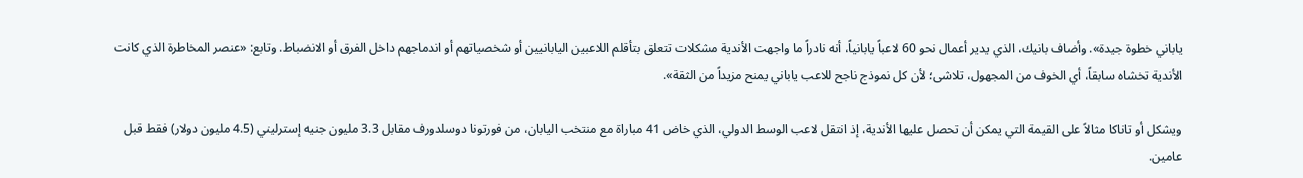ياباني خطوة جيدة». وأضاف بانيك، الذي يدير أعمال نحو 60 لاعباً يابانياً، أنه نادراً ما واجهت الأندية مشكلات تتعلق بتأقلم اللاعبين اليابانيين أو شخصياتهم أو اندماجهم داخل الفرق أو الانضباط. وتابع: «عنصر المخاطرة الذي كانت الأندية تخشاه سابقاً، أي الخوف من المجهول، تلاشى؛ لأن كل نموذج ناجح للاعب ياباني يمنح مزيداً من الثقة».

ويشكل أو تاناكا مثالاً على القيمة التي يمكن أن تحصل عليها الأندية، إذ انتقل لاعب الوسط الدولي، الذي خاض 41 مباراة مع منتخب اليابان، من فورتونا دوسلدورف مقابل 3.3 مليون جنيه إسترليني (4.5 مليون دولار) فقط قبل عامين.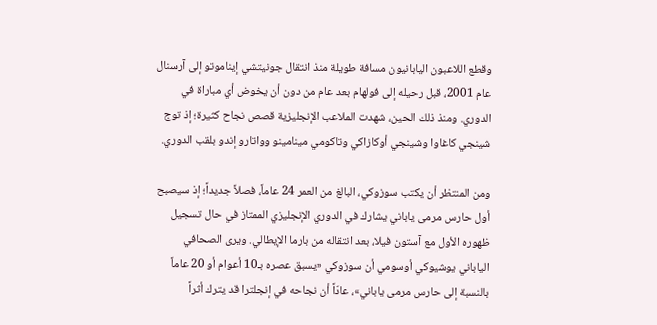وقطع اللاعبون اليابانيون مسافة طويلة منذ انتقال جونيتشي إيناموتو إلى آرسنال عام 2001، قبل رحيله إلى فولهام بعد عام من دون أن يخوض أي مباراة في الدوري. ومنذ ذلك الحين، شهدت الملاعب الإنجليزية قصص نجاح كثيرة؛ إذ توج شينجي كاغاوا وشينجي أوكازاكي وتاكومي مينامينو وواتارو إندو بلقب الدوري.

ومن المنتظر أن يكتب سوزوكي، البالغ من العمر 24 عاماً، فصلاً جديداً؛ إذ سيصبح أول حارس مرمى ياباني يشارك في الدوري الإنجليزي الممتاز في حال تسجيل ظهوره الأول مع آستون فيلا، بعد انتقاله من بارما الإيطالي. ويرى الصحافي الياباني يوشيوكي أوسومي أن سوزوكي «يسبق عصره بـ10 أعوام أو 20 عاماً بالنسبة إلى حارس مرمى ياباني»، عادّاً أن نجاحه في إنجلترا قد يترك أثراً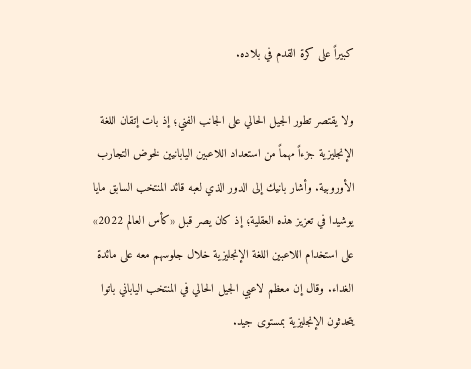كبيراً على كرة القدم في بلاده.

ولا يقتصر تطور الجيل الحالي على الجانب الفني؛ إذ بات إتقان اللغة الإنجليزية جزءاً مهماً من استعداد اللاعبين اليابانيين لخوض التجارب الأوروبية. وأشار بانيك إلى الدور الذي لعبه قائد المنتخب السابق مايا يوشيدا في تعزيز هذه العقلية؛ إذ كان يصر قبل «كأس العالم 2022» على استخدام اللاعبين اللغة الإنجليزية خلال جلوسهم معه على مائدة الغداء. وقال إن معظم لاعبي الجيل الحالي في المنتخب الياباني باتوا يتحدثون الإنجليزية بمستوى جيد.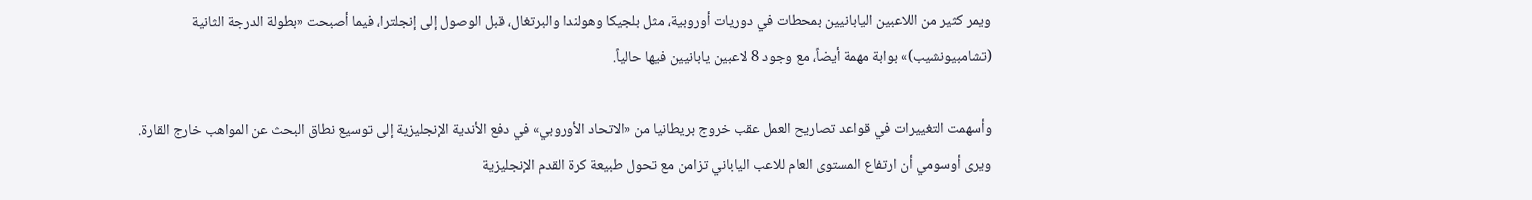ويمر كثير من اللاعبين اليابانيين بمحطات في دوريات أوروبية، مثل بلجيكا وهولندا والبرتغال، قبل الوصول إلى إنجلترا، فيما أصبحت «بطولة الدرجة الثانية (تشامبيونشيب)» بوابة مهمة أيضاً، مع وجود 8 لاعبين يابانيين فيها حالياً.

وأسهمت التغييرات في قواعد تصاريح العمل عقب خروج بريطانيا من «الاتحاد الأوروبي» في دفع الأندية الإنجليزية إلى توسيع نطاق البحث عن المواهب خارج القارة. ويرى أوسومي أن ارتفاع المستوى العام للاعب الياباني تزامن مع تحول طبيعة كرة القدم الإنجليزية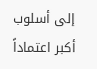إلى أسلوب أكبر اعتماداً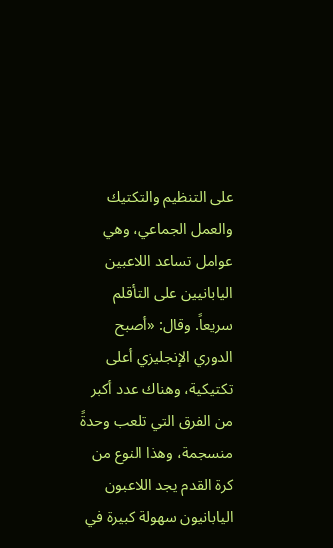على التنظيم والتكتيك والعمل الجماعي، وهي عوامل تساعد اللاعبين اليابانيين على التأقلم سريعاً. وقال: «أصبح الدوري الإنجليزي أعلى تكتيكية، وهناك عدد أكبر من الفرق التي تلعب وحدةً منسجمة، وهذا النوع من كرة القدم يجد اللاعبون اليابانيون سهولة كبيرة في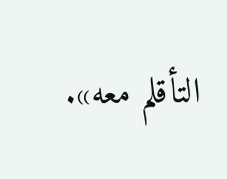التأقلم معه».